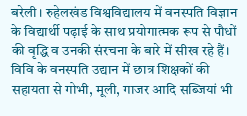बरेली। रुहेलखंड विश्वविद्यालय में वनस्पति विज्ञान के विद्यार्थी पढ़ाई के साथ प्रयोगात्मक रूप से पौधों की वृद्धि व उनकी संरचना के बारे में सीख रहे हैं। विवि के वनस्पति उद्यान में छात्र शिक्षकों की सहायता से गोभी, मूली, गाजर आदि सब्जियां भी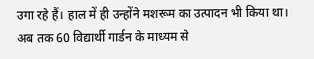उगा रहे हैं। हाल में ही उन्होंने मशरूम का उत्पादन भी किया था। अब तक 60 विद्यार्थी गार्डन के माध्यम से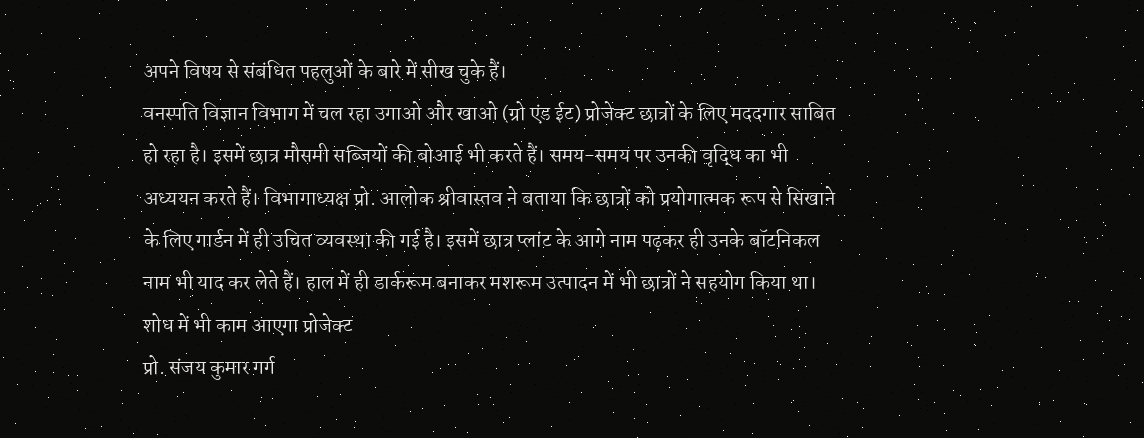अपने विषय से संबंधित पहलुओं के बारे में सीख चुके हैं।
वनस्पति विज्ञान विभाग में चल रहा उगाओ और खाओ (ग्रो एंड ईट) प्रोजेक्ट छात्रों के लिए मददगार साबित हो रहा है। इसमें छात्र मौसमी सब्जियों की बोआई भी करते हैं। समय-समय पर उनकी वृद्धि का भी अध्ययन करते हैं। विभागाध्यक्ष प्रो. आलोक श्रीवास्तव ने बताया कि छात्रों को प्रयोगात्मक रूप से सिखाने के लिए गार्डन में ही उचित व्यवस्था की गई है। इसमें छात्र प्लांट के आगे नाम पढ़कर ही उनके बॉटनिकल नाम भी याद कर लेते हैं। हाल में ही डार्करूम बनाकर मशरूम उत्पादन में भी छात्रों ने सहयोग किया था।
शोध में भी काम आएगा प्रोजेक्ट
प्रो. संजय कुमार गर्ग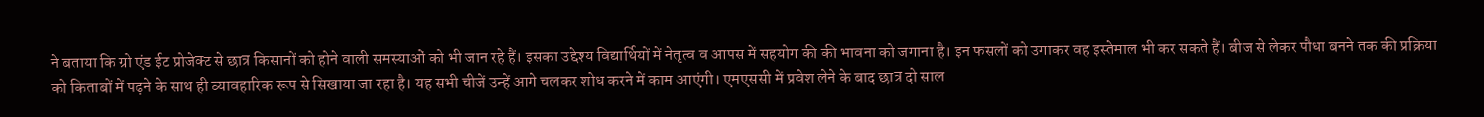ने बताया कि ग्रो एंड ईट प्रोजेक्ट से छात्र किसानों को होने वाली समस्याओं को भी जान रहे हैं। इसका उद्देश्य विद्यार्थियों में नेतृत्व व आपस में सहयोग की की भावना को जगाना है। इन फसलों को उगाकर वह इस्तेमाल भी कर सकते हैं। बीज से लेकर पौधा बनने तक की प्रक्रिया को किताबों में पढ़ने के साथ ही व्यावहारिक रूप से सिखाया जा रहा है। यह सभी चीजें उन्हें आगे चलकर शोध करने में काम आएंगी। एमएससी में प्रवेश लेने के बाद छात्र दो साल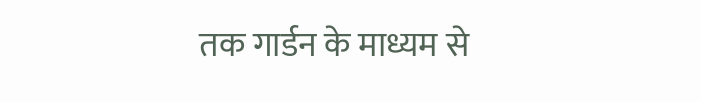तक गार्डन के माध्यम से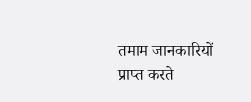तमाम जानकारियों प्राप्त करते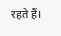रहते हैं।